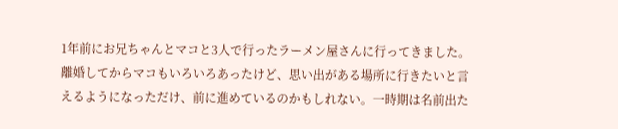1年前にお兄ちゃんとマコと3人で行ったラーメン屋さんに行ってきました。離婚してからマコもいろいろあったけど、思い出がある場所に行きたいと言えるようになっただけ、前に進めているのかもしれない。一時期は名前出た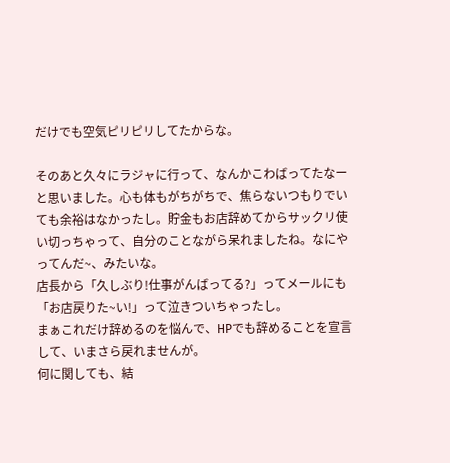だけでも空気ピリピリしてたからな。

そのあと久々にラジャに行って、なんかこわばってたなーと思いました。心も体もがちがちで、焦らないつもりでいても余裕はなかったし。貯金もお店辞めてからサックリ使い切っちゃって、自分のことながら呆れましたね。なにやってんだ~、みたいな。
店長から「久しぶり!仕事がんばってる?」ってメールにも「お店戻りた~い!」って泣きついちゃったし。
まぁこれだけ辞めるのを悩んで、HPでも辞めることを宣言して、いまさら戻れませんが。
何に関しても、結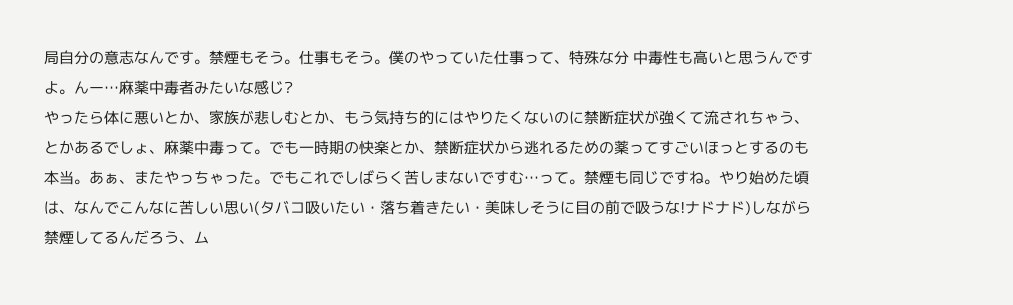局自分の意志なんです。禁煙もそう。仕事もそう。僕のやっていた仕事って、特殊な分 中毒性も高いと思うんですよ。んー…麻薬中毒者みたいな感じ?
やったら体に悪いとか、家族が悲しむとか、もう気持ち的にはやりたくないのに禁断症状が強くて流されちゃう、とかあるでしょ、麻薬中毒って。でも一時期の快楽とか、禁断症状から逃れるための薬ってすごいほっとするのも本当。あぁ、またやっちゃった。でもこれでしばらく苦しまないですむ…って。禁煙も同じですね。やり始めた頃は、なんでこんなに苦しい思い(タバコ吸いたい・落ち着きたい・美味しそうに目の前で吸うな!ナドナド)しながら禁煙してるんだろう、ム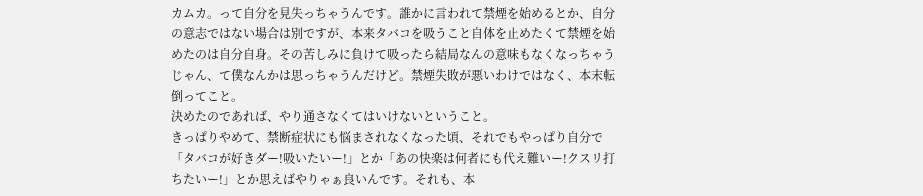カムカ。って自分を見失っちゃうんです。誰かに言われて禁煙を始めるとか、自分の意志ではない場合は別ですが、本来タバコを吸うこと自体を止めたくて禁煙を始めたのは自分自身。その苦しみに負けて吸ったら結局なんの意味もなくなっちゃうじゃん、て僕なんかは思っちゃうんだけど。禁煙失敗が悪いわけではなく、本末転倒ってこと。
決めたのであれば、やり通さなくてはいけないということ。
きっぱりやめて、禁断症状にも悩まされなくなった頃、それでもやっぱり自分で「タバコが好きダー!吸いたいー!」とか「あの快楽は何者にも代え難いー!クスリ打ちたいー!」とか思えばやりゃぁ良いんです。それも、本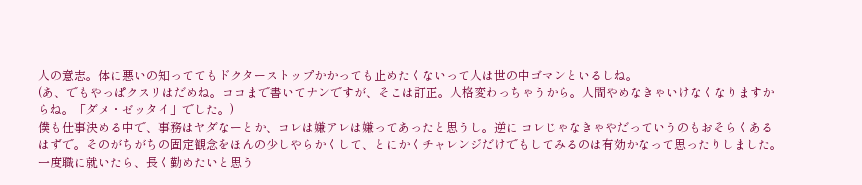人の意志。体に悪いの知っててもドクターストップかかっても止めたくないって人は世の中ゴマンといるしね。
(あ、でもやっぱクスリはだめね。ココまで書いてナンですが、そこは訂正。人格変わっちゃうから。人間やめなきゃいけなくなりますからね。「ダメ・ゼッタイ」でした。)
僕も仕事決める中で、事務はヤダなーとか、コレは嫌アレは嫌ってあったと思うし。逆に コレじゃなきゃやだっていうのもおそらくあるはずで。そのがちがちの固定観念をほんの少しやらかくして、とにかくチャレンジだけでもしてみるのは有効かなって思ったりしました。
一度職に就いたら、長く勤めたいと思う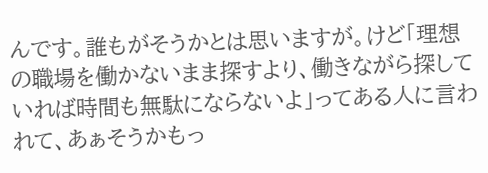んです。誰もがそうかとは思いますが。けど「理想の職場を働かないまま探すより、働きながら探していれば時間も無駄にならないよ」ってある人に言われて、あぁそうかもっ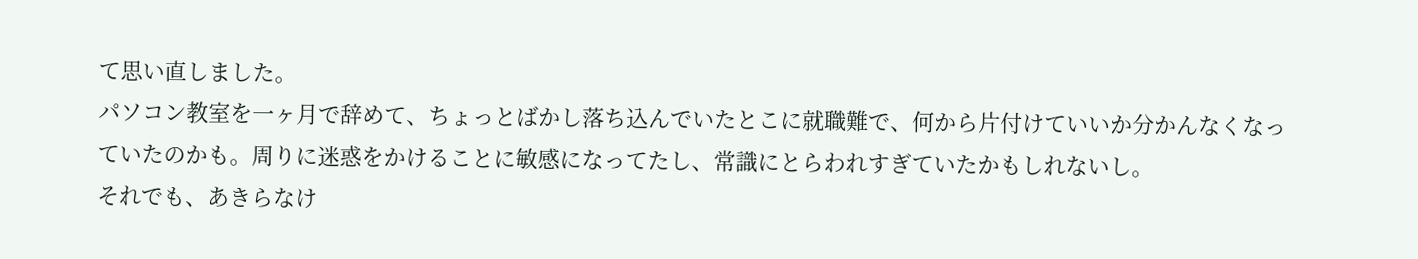て思い直しました。
パソコン教室を一ヶ月で辞めて、ちょっとばかし落ち込んでいたとこに就職難で、何から片付けていいか分かんなくなっていたのかも。周りに迷惑をかけることに敏感になってたし、常識にとらわれすぎていたかもしれないし。
それでも、あきらなけ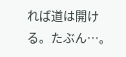れば道は開ける。たぶん…。